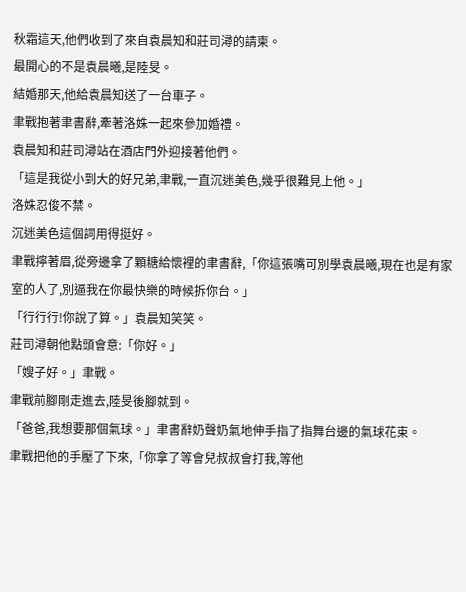秋霜這天,他們收到了來自袁晨知和莊司潯的請柬。
最開心的不是袁晨曦,是陸旻。
結婚那天,他給袁晨知送了一台車子。
聿戰抱著聿書辭,牽著洛姝一起來參加婚禮。
袁晨知和莊司潯站在酒店門外迎接著他們。
「這是我從小到大的好兄弟,聿戰,一直沉迷美色,幾乎很難見上他。」
洛姝忍俊不禁。
沉迷美色這個詞用得挺好。
聿戰擰著眉,從旁邊拿了顆糖給懷裡的聿書辭,「你這張嘴可別學袁晨曦,現在也是有家室的人了,別逼我在你最快樂的時候拆你台。」
「行行行!你說了算。」袁晨知笑笑。
莊司潯朝他點頭會意:「你好。」
「嫂子好。」聿戰。
聿戰前腳剛走進去,陸旻後腳就到。
「爸爸,我想要那個氣球。」聿書辭奶聲奶氣地伸手指了指舞台邊的氣球花束。
聿戰把他的手壓了下來,「你拿了等會兒叔叔會打我,等他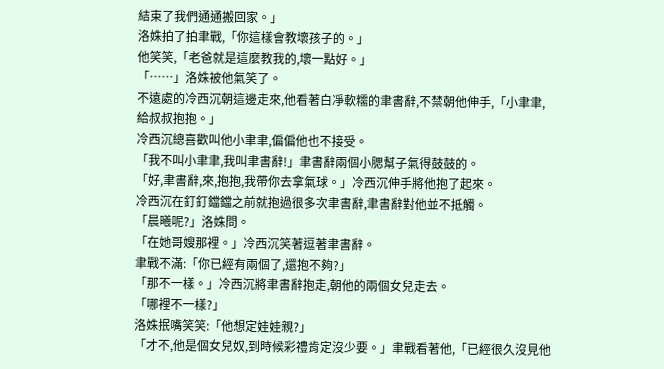結束了我們通通搬回家。」
洛姝拍了拍聿戰,「你這樣會教壞孩子的。」
他笑笑,「老爸就是這麼教我的,壞一點好。」
「……」洛姝被他氣笑了。
不遠處的冷西沉朝這邊走來,他看著白凈軟糯的聿書辭,不禁朝他伸手,「小聿聿,給叔叔抱抱。」
冷西沉總喜歡叫他小聿聿,偏偏他也不接受。
「我不叫小聿聿,我叫聿書辭!」聿書辭兩個小腮幫子氣得鼓鼓的。
「好,聿書辭,來,抱抱,我帶你去拿氣球。」冷西沉伸手將他抱了起來。
冷西沉在釘釘鐺鐺之前就抱過很多次聿書辭,聿書辭對他並不抵觸。
「晨曦呢?」洛姝問。
「在她哥嫂那裡。」冷西沉笑著逗著聿書辭。
聿戰不滿:「你已經有兩個了,還抱不夠?」
「那不一樣。」冷西沉將聿書辭抱走,朝他的兩個女兒走去。
「哪裡不一樣?」
洛姝抿嘴笑笑:「他想定娃娃親?」
「才不,他是個女兒奴,到時候彩禮肯定沒少要。」聿戰看著他,「已經很久沒見他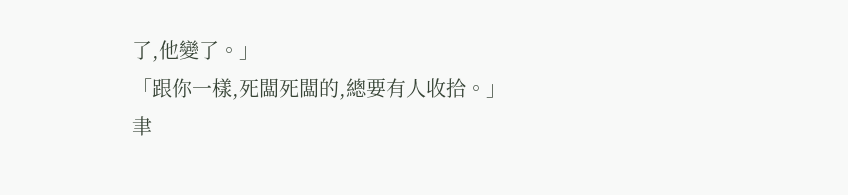了,他變了。」
「跟你一樣,死闆死闆的,總要有人收拾。」
聿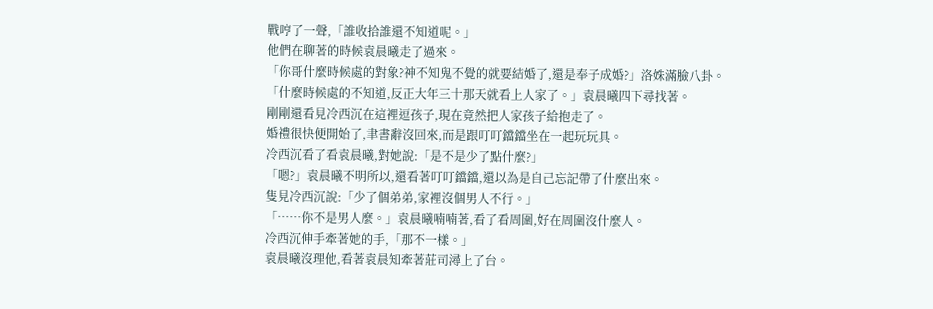戰哼了一聲,「誰收拾誰還不知道呢。」
他們在聊著的時候袁晨曦走了過來。
「你哥什麼時候處的對象?神不知鬼不覺的就要結婚了,還是奉子成婚?」洛姝滿臉八卦。
「什麼時候處的不知道,反正大年三十那天就看上人家了。」袁晨曦四下尋找著。
剛剛還看見冷西沉在這裡逗孩子,現在竟然把人家孩子給抱走了。
婚禮很快便開始了,聿書辭沒回來,而是跟叮叮鐺鐺坐在一起玩玩具。
冷西沉看了看袁晨曦,對她說:「是不是少了點什麼?」
「嗯?」袁晨曦不明所以,還看著叮叮鐺鐺,還以為是自己忘記帶了什麼出來。
隻見冷西沉說:「少了個弟弟,家裡沒個男人不行。」
「……你不是男人麼。」袁晨曦喃喃著,看了看周圍,好在周圍沒什麼人。
冷西沉伸手牽著她的手,「那不一樣。」
袁晨曦沒理他,看著袁晨知牽著莊司潯上了台。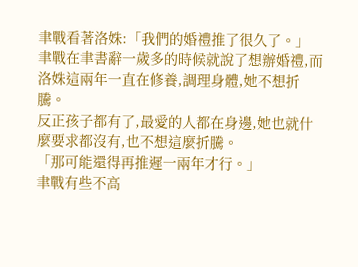聿戰看著洛姝:「我們的婚禮推了很久了。」
聿戰在聿書辭一歲多的時候就說了想辦婚禮,而洛姝這兩年一直在修養,調理身體,她不想折騰。
反正孩子都有了,最愛的人都在身邊,她也就什麼要求都沒有,也不想這麼折騰。
「那可能還得再推遲一兩年才行。」
聿戰有些不高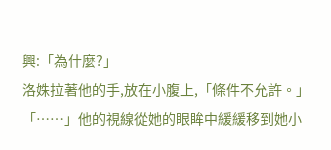興:「為什麼?」
洛姝拉著他的手,放在小腹上,「條件不允許。」
「……」他的視線從她的眼眸中緩緩移到她小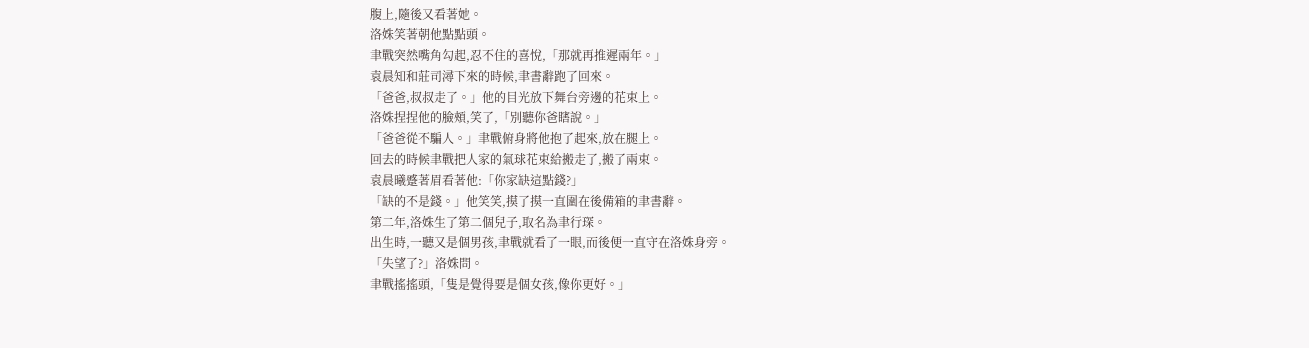腹上,隨後又看著她。
洛姝笑著朝他點點頭。
聿戰突然嘴角勾起,忍不住的喜悅,「那就再推遲兩年。」
袁晨知和莊司潯下來的時候,聿書辭跑了回來。
「爸爸,叔叔走了。」他的目光放下舞台旁邊的花束上。
洛姝捏捏他的臉頰,笑了,「別聽你爸瞎說。」
「爸爸從不騙人。」聿戰俯身將他抱了起來,放在腿上。
回去的時候聿戰把人家的氣球花束給搬走了,搬了兩束。
袁晨曦蹙著眉看著他:「你家缺這點錢?」
「缺的不是錢。」他笑笑,摸了摸一直圍在後備箱的聿書辭。
第二年,洛姝生了第二個兒子,取名為聿行琛。
出生時,一聽又是個男孩,聿戰就看了一眼,而後便一直守在洛姝身旁。
「失望了?」洛姝問。
聿戰搖搖頭,「隻是覺得要是個女孩,像你更好。」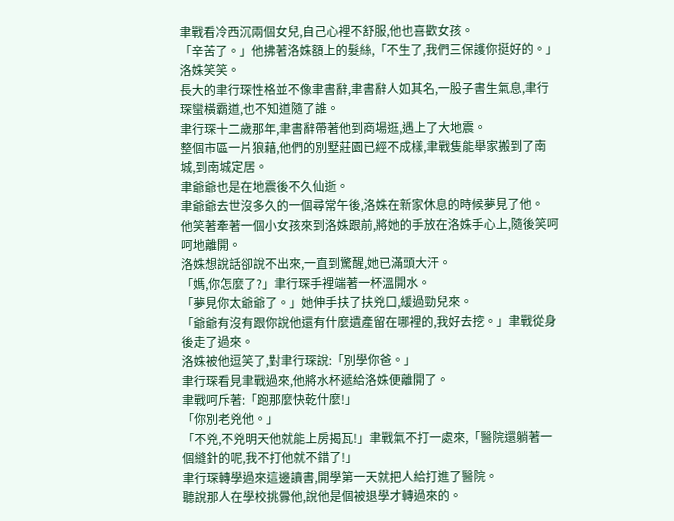聿戰看冷西沉兩個女兒,自己心裡不舒服,他也喜歡女孩。
「辛苦了。」他拂著洛姝額上的髮絲,「不生了,我們三保護你挺好的。」
洛姝笑笑。
長大的聿行琛性格並不像聿書辭,聿書辭人如其名,一股子書生氣息,聿行琛蠻橫霸道,也不知道隨了誰。
聿行琛十二歲那年,聿書辭帶著他到商場逛,遇上了大地震。
整個市區一片狼藉,他們的別墅莊園已經不成樣,聿戰隻能舉家搬到了南城,到南城定居。
聿爺爺也是在地震後不久仙逝。
聿爺爺去世沒多久的一個尋常午後,洛姝在新家休息的時候夢見了他。
他笑著牽著一個小女孩來到洛姝跟前,將她的手放在洛姝手心上,隨後笑呵呵地離開。
洛姝想說話卻說不出來,一直到驚醒,她已滿頭大汗。
「媽,你怎麼了?」聿行琛手裡端著一杯溫開水。
「夢見你太爺爺了。」她伸手扶了扶兇口,緩過勁兒來。
「爺爺有沒有跟你說他還有什麼遺產留在哪裡的,我好去挖。」聿戰從身後走了過來。
洛姝被他逗笑了,對聿行琛說:「別學你爸。」
聿行琛看見聿戰過來,他將水杯遞給洛姝便離開了。
聿戰呵斥著:「跑那麼快乾什麼!」
「你別老兇他。」
「不兇,不兇明天他就能上房揭瓦!」聿戰氣不打一處來,「醫院還躺著一個縫針的呢,我不打他就不錯了!」
聿行琛轉學過來這邊讀書,開學第一天就把人給打進了醫院。
聽說那人在學校挑釁他,說他是個被退學才轉過來的。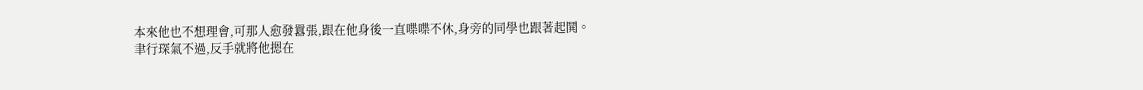本來他也不想理會,可那人愈發囂張,跟在他身後一直喋喋不休,身旁的同學也跟著起鬨。
聿行琛氣不過,反手就將他摁在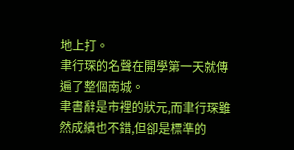地上打。
聿行琛的名聲在開學第一天就傳遍了整個南城。
聿書辭是市裡的狀元,而聿行琛雖然成績也不錯,但卻是標準的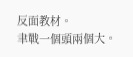反面教材。
聿戰一個頭兩個大。